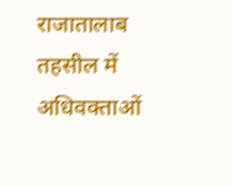राजातालाब तहसील में अधिवक्ताओं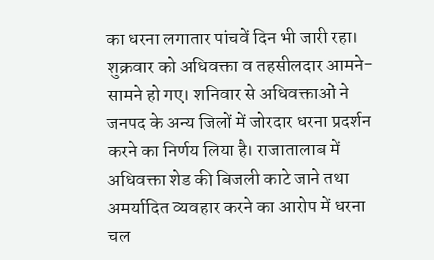का धरना लगातार पांचवें दिन भी जारी रहा। शुक्रवार को अधिवक्ता व तहसीलदार आमने-सामने हो गए। शनिवार से अधिवक्ताओं ने जनपद के अन्य जिलों में जोरदार धरना प्रदर्शन करने का निर्णय लिया है। राजातालाब में अधिवक्ता शेड की बिजली काटे जाने तथा अमर्यादित व्यवहार करने का आरोप में धरना चल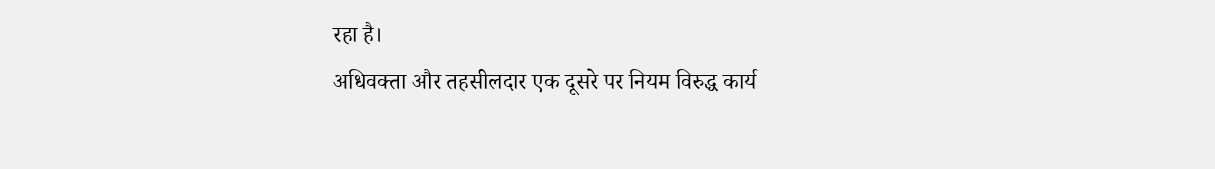रहा है।
अधिवक्ता और तहसीलदार एक दूसरे पर नियम विरुद्ध कार्य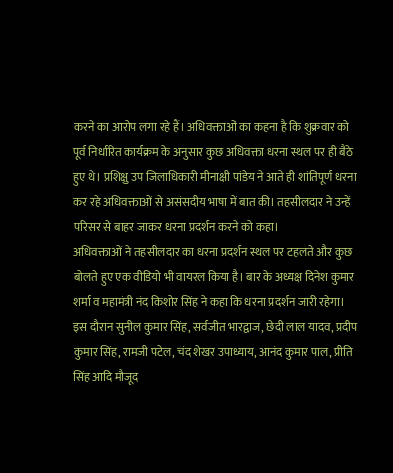करने का आरोप लगा रहे हैं। अधिवक्ताओं का कहना है कि शुक्रवार को पूर्व निर्धारित कार्यक्रम के अनुसार कुछ अधिवक्ता धरना स्थल पर ही बैठे हुए थे। प्रशिक्षु उप जिलाधिकारी मीनाक्षी पांडेय ने आते ही शांतिपूर्ण धरना कर रहे अधिवक्ताओं से असंसदीय भाषा में बात की। तहसीलदार ने उन्हें परिसर से बाहर जाकर धरना प्रदर्शन करने को कहा।
अधिवक्ताओं ने तहसीलदार का धरना प्रदर्शन स्थल पर टहलते और कुछ बोलते हुए एक वीडियो भी वायरल किया है। बार के अध्यक्ष दिनेश कुमार शर्मा व महामंत्री नंद किशोर सिंह ने कहा कि धरना प्रदर्शन जारी रहेगा। इस दौरान सुनील कुमार सिंह, सर्वजीत भारद्वाज, छेदी लाल यादव, प्रदीप कुमार सिंह, रामजी पटेल, चंद शेखर उपाध्याय, आनंद कुमार पाल, प्रीति सिंह आदि मौजूद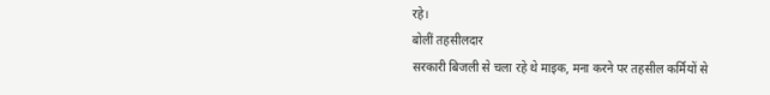रहे।
बोलीं तहसीलदार
सरकारी बिजली से चला रहे थे माइक, मना करने पर तहसील कर्मियों से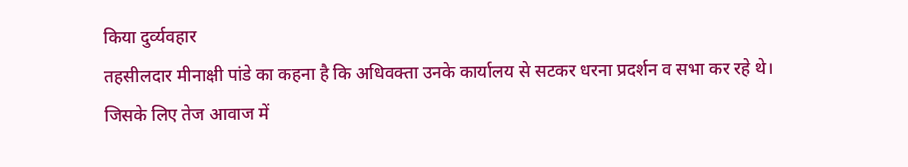किया दुर्व्यवहार
तहसीलदार मीनाक्षी पांडे का कहना है कि अधिवक्ता उनके कार्यालय से सटकर धरना प्रदर्शन व सभा कर रहे थे। जिसके लिए तेज आवाज में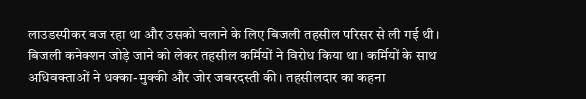लाउडस्पीकर बज रहा था और उसको चलाने के लिए बिजली तहसील परिसर से ली गई थी। बिजली कनेक्शन जोड़े जाने को लेकर तहसील कर्मियों ने विरोध किया था। कर्मियों के साथ अधिवक्ताओं ने धक्का-मुक्की और जोर जबरदस्ती की। तहसीलदार का कहना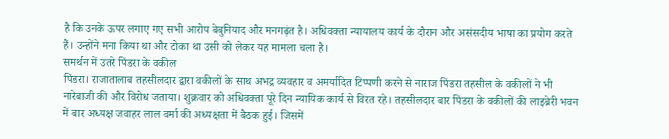है कि उनके ऊपर लगाए गए सभी आरोप बेबुनियाद और मनगढ़ंत है। अधिवक्ता न्यायालय कार्य के दौरान और असंसदीय भाषा का प्रयोग करते हैं। उन्होंने मना किया था और टोका था उसी को लेकर यह मामला चला है।
समर्थन में उतरे पिंडरा के वकील
पिंडरा। राजातालाब तहसीलदार द्वारा वकीलों के साथ अभद्र व्यवहार व अमर्यादित टिप्पणी करने से नाराज पिंडरा तहसील के वकीलों ने भी नारेबाजी की और विरोध जताया। शुक्रवार को अधिवक्ता पूरे दिन न्यायिक कार्य से विरत रहे। तहसीलदार बार पिंडरा के वकीलों की लाइब्रेरी भवन में बार अध्यक्ष जवाहर लाल वर्मा की अध्यक्षता में बैठक हुई। जिसमें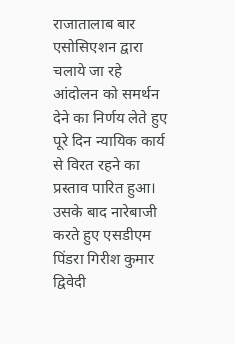राजातालाब बार एसोसिएशन द्वारा चलाये जा रहे आंदोलन को समर्थन देने का निर्णय लेते हुए पूरे दिन न्यायिक कार्य से विरत रहने का प्रस्ताव पारित हुआ। उसके बाद नारेबाजी करते हुए एसडीएम पिंडरा गिरीश कुमार द्विवेदी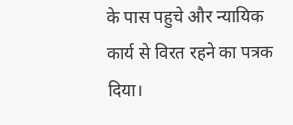के पास पहुचे और न्यायिक कार्य से विरत रहने का पत्रक दिया।